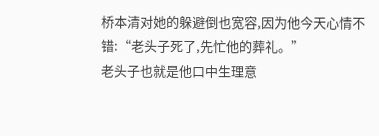桥本清对她的躲避倒也宽容,因为他今天心情不错:“老头子死了,先忙他的葬礼。”
老头子也就是他口中生理意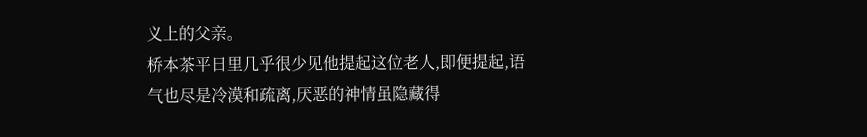义上的父亲。
桥本茶平日里几乎很少见他提起这位老人,即便提起,语气也尽是冷漠和疏离,厌恶的神情虽隐藏得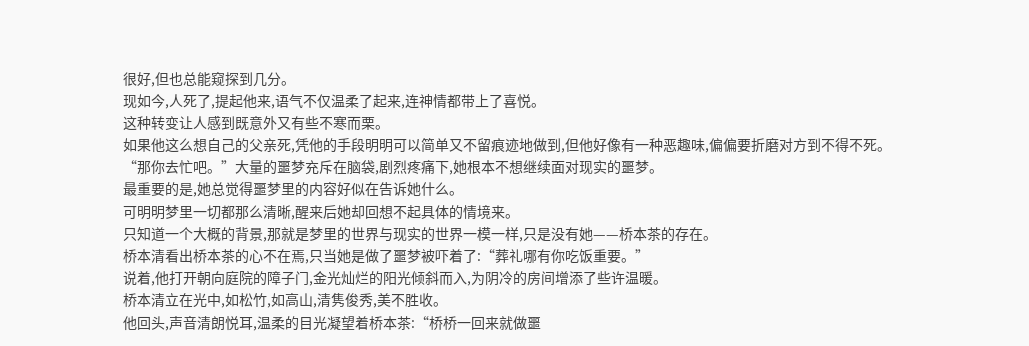很好,但也总能窥探到几分。
现如今,人死了,提起他来,语气不仅温柔了起来,连神情都带上了喜悦。
这种转变让人感到既意外又有些不寒而栗。
如果他这么想自己的父亲死,凭他的手段明明可以简单又不留痕迹地做到,但他好像有一种恶趣味,偏偏要折磨对方到不得不死。
“那你去忙吧。”大量的噩梦充斥在脑袋,剧烈疼痛下,她根本不想继续面对现实的噩梦。
最重要的是,她总觉得噩梦里的内容好似在告诉她什么。
可明明梦里一切都那么清晰,醒来后她却回想不起具体的情境来。
只知道一个大概的背景,那就是梦里的世界与现实的世界一模一样,只是没有她——桥本茶的存在。
桥本清看出桥本茶的心不在焉,只当她是做了噩梦被吓着了:“葬礼哪有你吃饭重要。”
说着,他打开朝向庭院的障子门,金光灿烂的阳光倾斜而入,为阴冷的房间增添了些许温暖。
桥本清立在光中,如松竹,如高山,清隽俊秀,美不胜收。
他回头,声音清朗悦耳,温柔的目光凝望着桥本茶:“桥桥一回来就做噩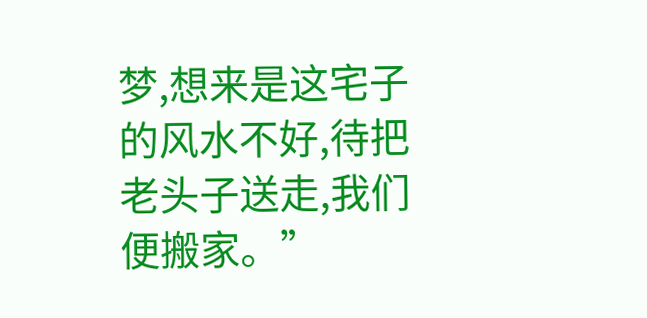梦,想来是这宅子的风水不好,待把老头子送走,我们便搬家。”